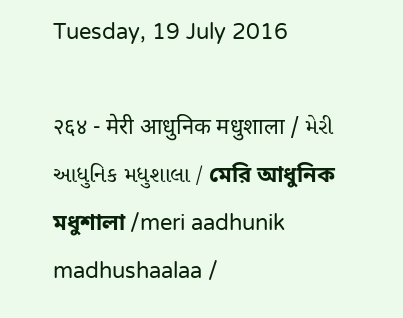Tuesday, 19 July 2016

२६४ - मेरी आधुनिक मधुशाला / મેરી આધુનિક મધુશાલા / মেরি আধুনিক মধুশালা /meri aadhunik madhushaalaa /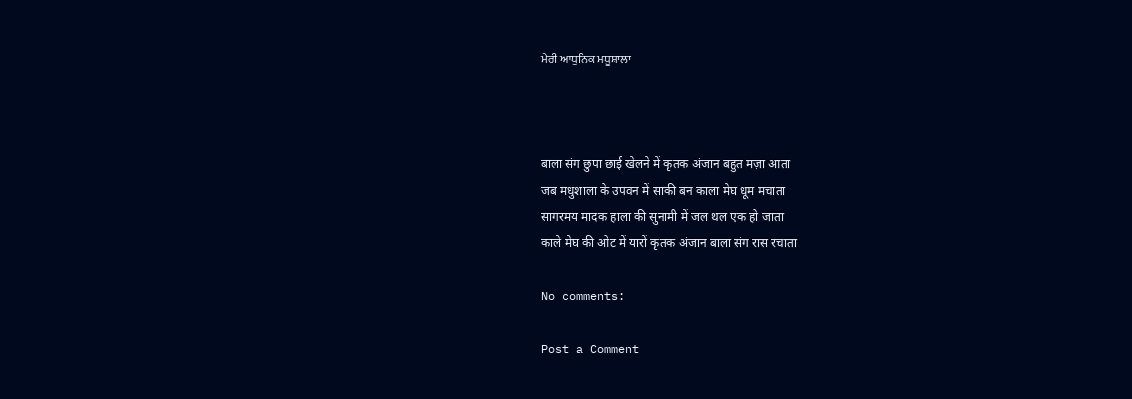ਮੇਰੀ ਆਧੁਨਿਕ ਮਧੂਸ਼ਾਲਾ



बाला संग छुपा छाई खेलने में कृतक अंजान बहुत मज़ा आता
जब मधुशाला के उपवन में साकी बन काला मेघ धूम मचाता
सागरमय मादक हाला की सुनामी में जल थल एक हो जाता
काले मेघ की ओट में यारों कृतक अंजान बाला संग रास रचाता

No comments:

Post a Comment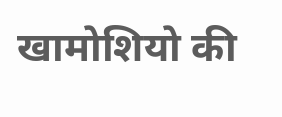खामोशियो की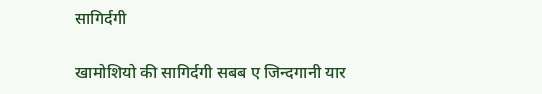सागिर्दगी

खामोशियो की सागिर्दगी सबब ए जिन्दगानी यार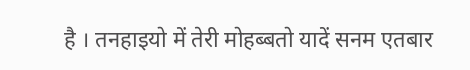है । तनहाइयो में तेरी मोहब्बतो यादें सनम एतबार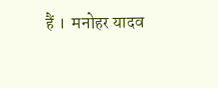हैं ।  मनोहर यादव